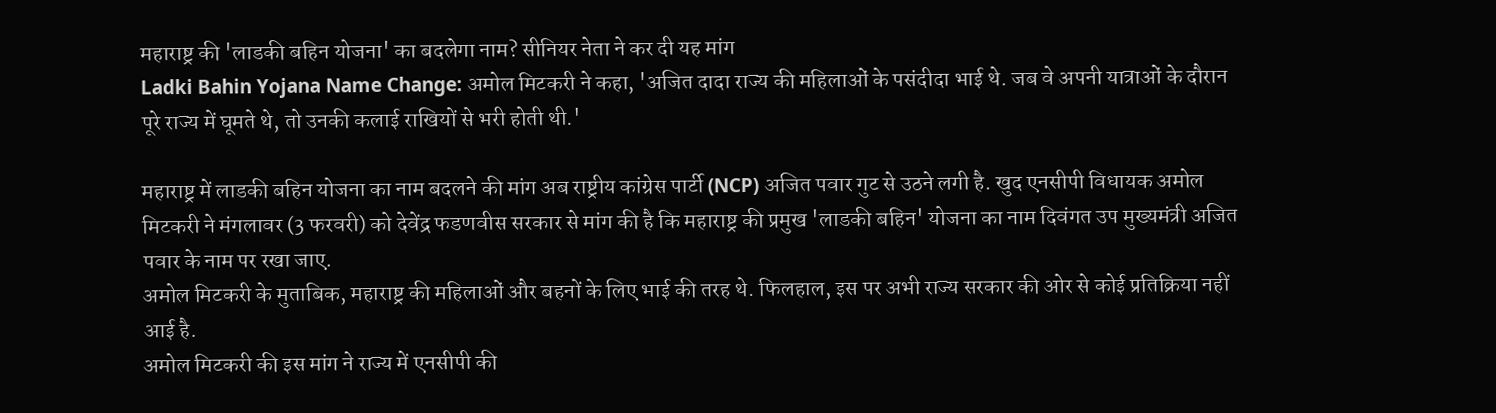महाराष्ट्र की 'लाडकी बहिन योजना' का बदलेगा नाम? सीनियर नेता ने कर दी यह मांग
Ladki Bahin Yojana Name Change: अमोल मिटकरी ने कहा, 'अजित दादा राज्य की महिलाओं के पसंदीदा भाई थे. जब वे अपनी यात्राओं के दौरान पूरे राज्य में घूमते थे, तो उनकी कलाई राखियों से भरी होती थी.'

महाराष्ट्र में लाडकी बहिन योजना का नाम बदलने की मांग अब राष्ट्रीय कांग्रेस पार्टी (NCP) अजित पवार गुट से उठने लगी है. खुद एनसीपी विधायक अमोल मिटकरी ने मंगलावर (3 फरवरी) को देवेंद्र फडणवीस सरकार से मांग की है कि महाराष्ट्र की प्रमुख 'लाडकी बहिन' योजना का नाम दिवंगत उप मुख्यमंत्री अजित पवार के नाम पर रखा जाए.
अमोल मिटकरी के मुताबिक, महाराष्ट्र की महिलाओं और बहनों के लिए भाई की तरह थे. फिलहाल, इस पर अभी राज्य सरकार की ओर से कोई प्रतिक्रिया नहीं आई है.
अमोल मिटकरी की इस मांग ने राज्य में एनसीपी की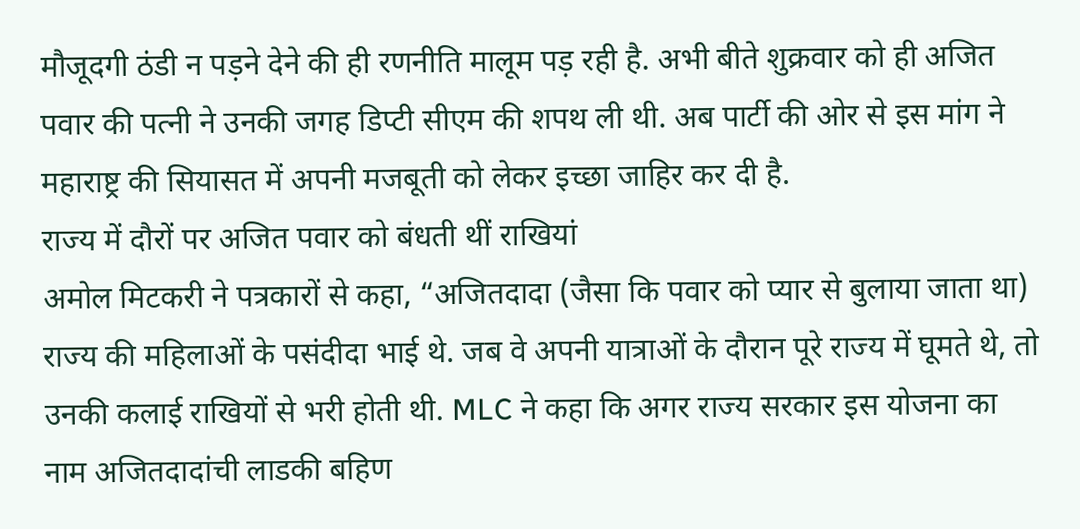मौजूदगी ठंडी न पड़ने देने की ही रणनीति मालूम पड़ रही है. अभी बीते शुक्रवार को ही अजित पवार की पत्नी ने उनकी जगह डिप्टी सीएम की शपथ ली थी. अब पार्टी की ओर से इस मांग ने महाराष्ट्र की सियासत में अपनी मजबूती को लेकर इच्छा जाहिर कर दी है.
राज्य में दौरों पर अजित पवार को बंधती थीं राखियां
अमोल मिटकरी ने पत्रकारों से कहा, “अजितदादा (जैसा कि पवार को प्यार से बुलाया जाता था) राज्य की महिलाओं के पसंदीदा भाई थे. जब वे अपनी यात्राओं के दौरान पूरे राज्य में घूमते थे, तो उनकी कलाई राखियों से भरी होती थी. MLC ने कहा कि अगर राज्य सरकार इस योजना का नाम अजितदादांची लाडकी बहिण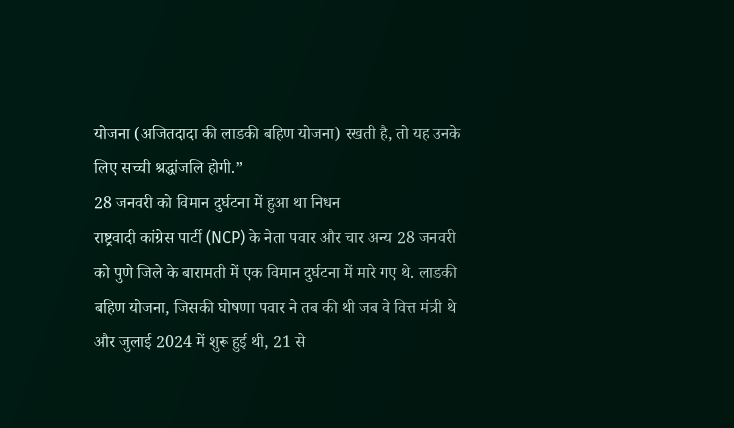योजना (अजितदादा की लाडकी बहिण योजना) रखती है, तो यह उनके लिए सच्ची श्रद्धांजलि होगी.”
28 जनवरी को विमान दुर्घटना में हुआ था निधन
राष्ट्रवादी कांग्रेस पार्टी (NCP) के नेता पवार और चार अन्य 28 जनवरी को पुणे जिले के बारामती में एक विमान दुर्घटना में मारे गए थे. लाडकी बहिण योजना, जिसकी घोषणा पवार ने तब की थी जब वे वित्त मंत्री थे और जुलाई 2024 में शुरू हुई थी, 21 से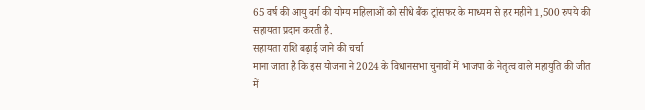65 वर्ष की आयु वर्ग की योग्य महिलाओं को सीधे बैंक ट्रांसफर के माध्यम से हर महीने 1,500 रुपये की सहायता प्रदान करती है.
सहायता राशि बढ़ाई जाने की चर्चा
माना जाता है कि इस योजना ने 2024 के विधानसभा चुनावों में भाजपा के नेतृत्व वाले महायुति की जीत में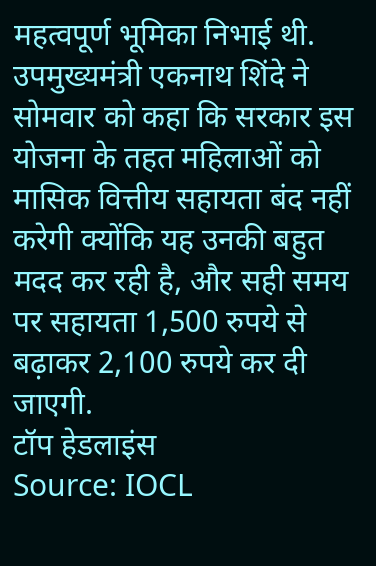महत्वपूर्ण भूमिका निभाई थी. उपमुख्यमंत्री एकनाथ शिंदे ने सोमवार को कहा कि सरकार इस योजना के तहत महिलाओं को मासिक वित्तीय सहायता बंद नहीं करेगी क्योंकि यह उनकी बहुत मदद कर रही है, और सही समय पर सहायता 1,500 रुपये से बढ़ाकर 2,100 रुपये कर दी जाएगी.
टॉप हेडलाइंस
Source: IOCL